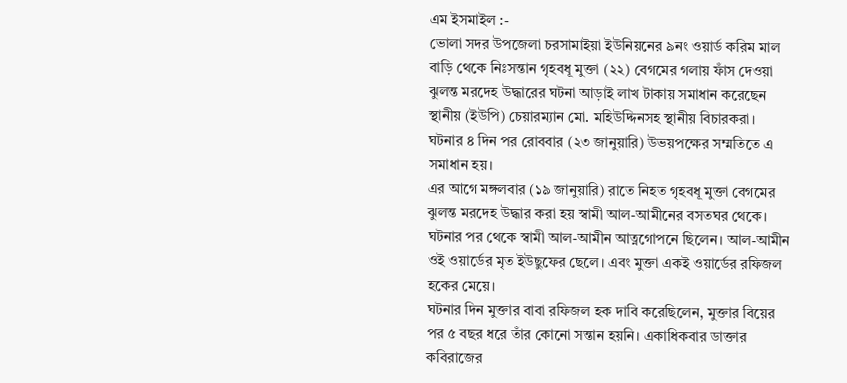এম ইসমাইল :-
ভোলা সদর উপজেলা চরসামাইয়া ইউনিয়নের ৯নং ওয়ার্ড করিম মাল বাড়ি থেকে নিঃসন্তান গৃহবধূ মুক্তা (২২) বেগমের গলায় ফাঁস দেওয়া ঝুলন্ত মরদেহ উদ্ধারের ঘটনা আড়াই লাখ টাকায় সমাধান করেছেন স্থানীয় (ইউপি) চেয়ারম্যান মো. মহিউদ্দিনসহ স্থানীয় বিচারকরা।
ঘটনার ৪ দিন পর রোববার (২৩ জানুয়ারি) উভয়পক্ষের সম্মতিতে এ সমাধান হয়।
এর আগে মঙ্গলবার (১৯ জানুয়ারি) রাতে নিহত গৃহবধূ মুক্তা বেগমের ঝুলন্ত মরদেহ উদ্ধার করা হয় স্বামী আল-আমীনের বসতঘর থেকে।
ঘটনার পর থেকে স্বামী আল-আমীন আত্নগোপনে ছিলেন। আল-আমীন ওই ওয়ার্ডের মৃত ইউছুফের ছেলে। এবং মুক্তা একই ওয়ার্ডের রফিজল হকের মেয়ে।
ঘটনার দিন মুক্তার বাবা রফিজল হক দাবি করেছিলেন, মুক্তার বিয়ের পর ৫ বছর ধরে তাঁর কোনো সন্তান হয়নি। একাধিকবার ডাক্তার কবিরাজের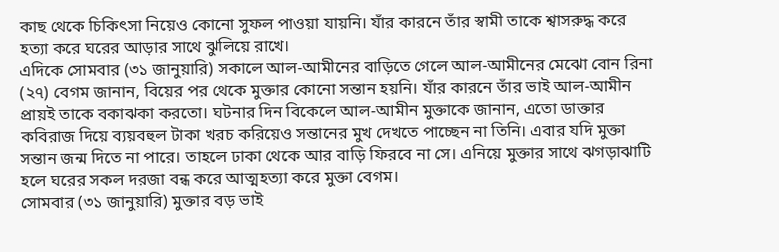কাছ থেকে চিকিৎসা নিয়েও কোনো সুফল পাওয়া যায়নি। যাঁর কারনে তাঁর স্বামী তাকে শ্বাসরুদ্ধ করে হত্যা করে ঘরের আড়ার সাথে ঝুলিয়ে রাখে।
এদিকে সোমবার (৩১ জানুয়ারি) সকালে আল-আমীনের বাড়িতে গেলে আল-আমীনের মেঝো বোন রিনা (২৭) বেগম জানান, বিয়ের পর থেকে মুক্তার কোনো সন্তান হয়নি। যাঁর কারনে তাঁর ভাই আল-আমীন প্রায়ই তাকে বকাঝকা করতো। ঘটনার দিন বিকেলে আল-আমীন মুক্তাকে জানান, এতো ডাক্তার কবিরাজ দিয়ে ব্যয়বহুল টাকা খরচ করিয়েও সন্তানের মুখ দেখতে পাচ্ছেন না তিনি। এবার যদি মুক্তা সন্তান জন্ম দিতে না পারে। তাহলে ঢাকা থেকে আর বাড়ি ফিরবে না সে। এনিয়ে মুক্তার সাথে ঝগড়াঝাটি হলে ঘরের সকল দরজা বন্ধ করে আত্মহত্যা করে মুক্তা বেগম।
সোমবার (৩১ জানুয়ারি) মুক্তার বড় ভাই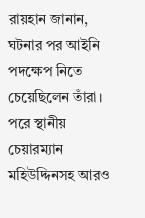রায়হান জানান, ঘটনার পর আইনি পদক্ষেপ নিতে চেয়েছিলেন তাঁরা। পরে স্থানীয় চেয়ারম্যান মহিউদ্দিনসহ আরও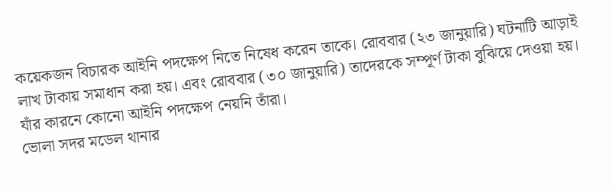কয়েকজন বিচারক আইনি পদক্ষেপ নিতে নিষেধ করেন তাকে। রোববার (২৩ জানুয়ারি) ঘটনাটি আড়াই লাখ টাকায় সমাধান করা হয়। এবং রোববার (৩০ জানুয়ারি) তাদেরকে সম্পূর্ণ টাকা বুঝিয়ে দেওয়া হয়। যাঁর কারনে কোনো আইনি পদক্ষেপ নেয়নি তাঁরা।
ভোলা সদর মডেল থানার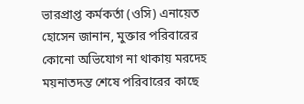ভারপ্রাপ্ত কর্মকর্তা (ওসি) এনায়েত হোসেন জানান, মুক্তার পরিবারের কোনো অভিযোগ না থাকায় মরদেহ ময়নাতদন্ত শেষে পরিবারের কাছে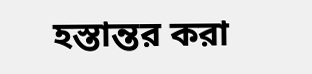হস্তান্তর করা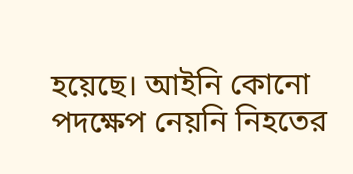হয়েছে। আইনি কোনো পদক্ষেপ নেয়নি নিহতের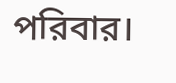পরিবার।